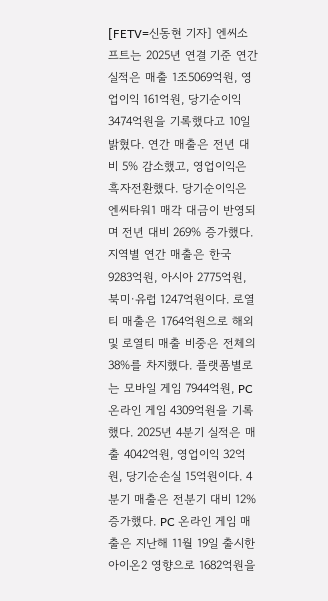[FETV=신동현 기자] 엔씨소프트는 2025년 연결 기준 연간 실적은 매출 1조5069억원, 영업이익 161억원, 당기순이익 3474억원을 기록했다고 10일 밝혔다. 연간 매출은 전년 대비 5% 감소했고, 영업이익은 흑자전환했다. 당기순이익은 엔씨타워1 매각 대금이 반영되며 전년 대비 269% 증가했다. 지역별 연간 매출은 한국 9283억원, 아시아 2775억원, 북미·유럽 1247억원이다. 로열티 매출은 1764억원으로 해외 및 로열티 매출 비중은 전체의 38%를 차지했다. 플랫폼별로는 모바일 게임 7944억원, PC 온라인 게임 4309억원을 기록했다. 2025년 4분기 실적은 매출 4042억원, 영업이익 32억원, 당기순손실 15억원이다. 4분기 매출은 전분기 대비 12% 증가했다. PC 온라인 게임 매출은 지난해 11월 19일 출시한 아이온2 영향으로 1682억원을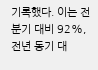기록했다. 이는 전분기 대비 92%, 전년 동기 대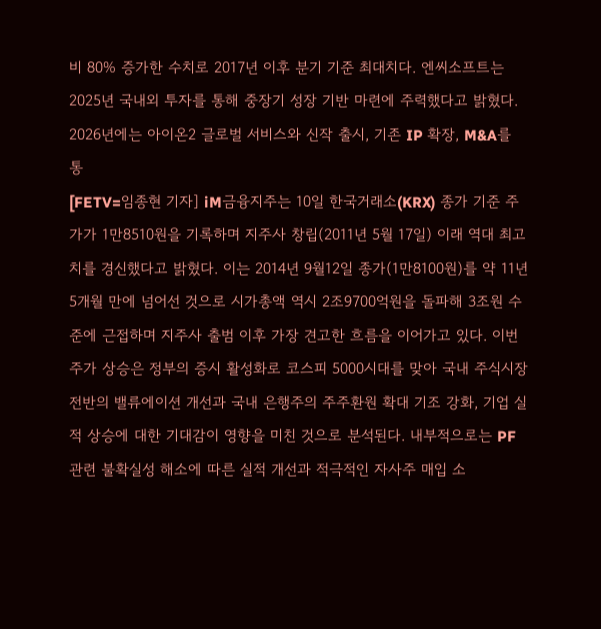비 80% 증가한 수치로 2017년 이후 분기 기준 최대치다. 엔씨소프트는 2025년 국내외 투자를 통해 중장기 성장 기반 마련에 주력했다고 밝혔다. 2026년에는 아이온2 글로벌 서비스와 신작 출시, 기존 IP 확장, M&A를 통
[FETV=임종현 기자] iM금융지주는 10일 한국거래소(KRX) 종가 기준 주가가 1만8510원을 기록하며 지주사 창립(2011년 5월 17일) 이래 역대 최고치를 경신했다고 밝혔다. 이는 2014년 9월12일 종가(1만8100원)를 약 11년5개월 만에 넘어선 것으로 시가총액 역시 2조9700억원을 돌파해 3조원 수준에 근접하며 지주사 출범 이후 가장 견고한 흐름을 이어가고 있다. 이번 주가 상승은 정부의 증시 활성화로 코스피 5000시대를 맞아 국내 주식시장 전반의 밸류에이션 개선과 국내 은행주의 주주환원 확대 기조 강화, 기업 실적 상승에 대한 기대감이 영향을 미친 것으로 분석된다. 내부적으로는 PF 관련 불확실성 해소에 따른 실적 개선과 적극적인 자사주 매입 소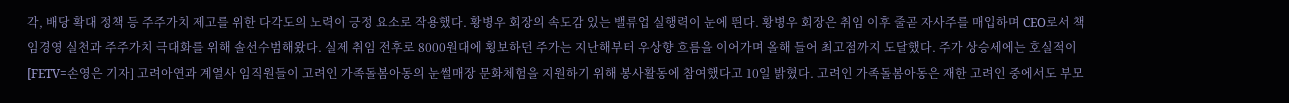각, 배당 확대 정책 등 주주가치 제고를 위한 다각도의 노력이 긍정 요소로 작용했다. 황병우 회장의 속도감 있는 밸류업 실행력이 눈에 띈다. 황병우 회장은 취임 이후 줄곧 자사주를 매입하며 CEO로서 책임경영 실천과 주주가치 극대화를 위해 솔선수범해왔다. 실제 취임 전후로 8000원대에 횡보하던 주가는 지난해부터 우상향 흐름을 이어가며 올해 들어 최고점까지 도달했다. 주가 상승세에는 호실적이
[FETV=손영은 기자] 고려아연과 계열사 임직원들이 고려인 가족돌봄아동의 눈썰매장 문화체험을 지원하기 위해 봉사활동에 참여했다고 10일 밝혔다. 고려인 가족돌봄아동은 재한 고려인 중에서도 부모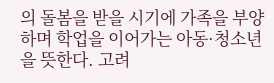의 돌봄을 받을 시기에 가족을 부양하며 학업을 이어가는 아동·청소년을 뜻한다. 고려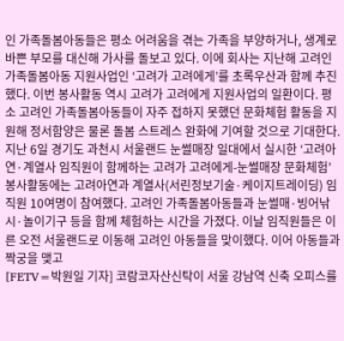인 가족돌봄아동들은 평소 어려움을 겪는 가족을 부양하거나, 생계로 바쁜 부모를 대신해 가사를 돌보고 있다. 이에 회사는 지난해 고려인 가족돌봄아동 지원사업인 ‘고려가 고려에게’를 초록우산과 함께 추진했다. 이번 봉사활동 역시 고려가 고려에게 지원사업의 일환이다. 평소 고려인 가족돌봄아동들이 자주 접하지 못했던 문화체험 활동을 지원해 정서함양은 물론 돌봄 스트레스 완화에 기여할 것으로 기대한다. 지난 6일 경기도 과천시 서울랜드 눈썰매장 일대에서 실시한 ‘고려아연·계열사 임직원이 함께하는 고려가 고려에게-눈썰매장 문화체험’ 봉사활동에는 고려아연과 계열사(서린정보기술·케이지트레이딩) 임직원 10여명이 참여했다. 고려인 가족돌봄아동들과 눈썰매·빙어낚시·놀이기구 등을 함께 체험하는 시간을 가졌다. 이날 임직원들은 이른 오전 서울랜드로 이동해 고려인 아동들을 맞이했다. 이어 아동들과 짝궁을 맺고
[FETV=박원일 기자] 코람코자산신탁이 서울 강남역 신축 오피스를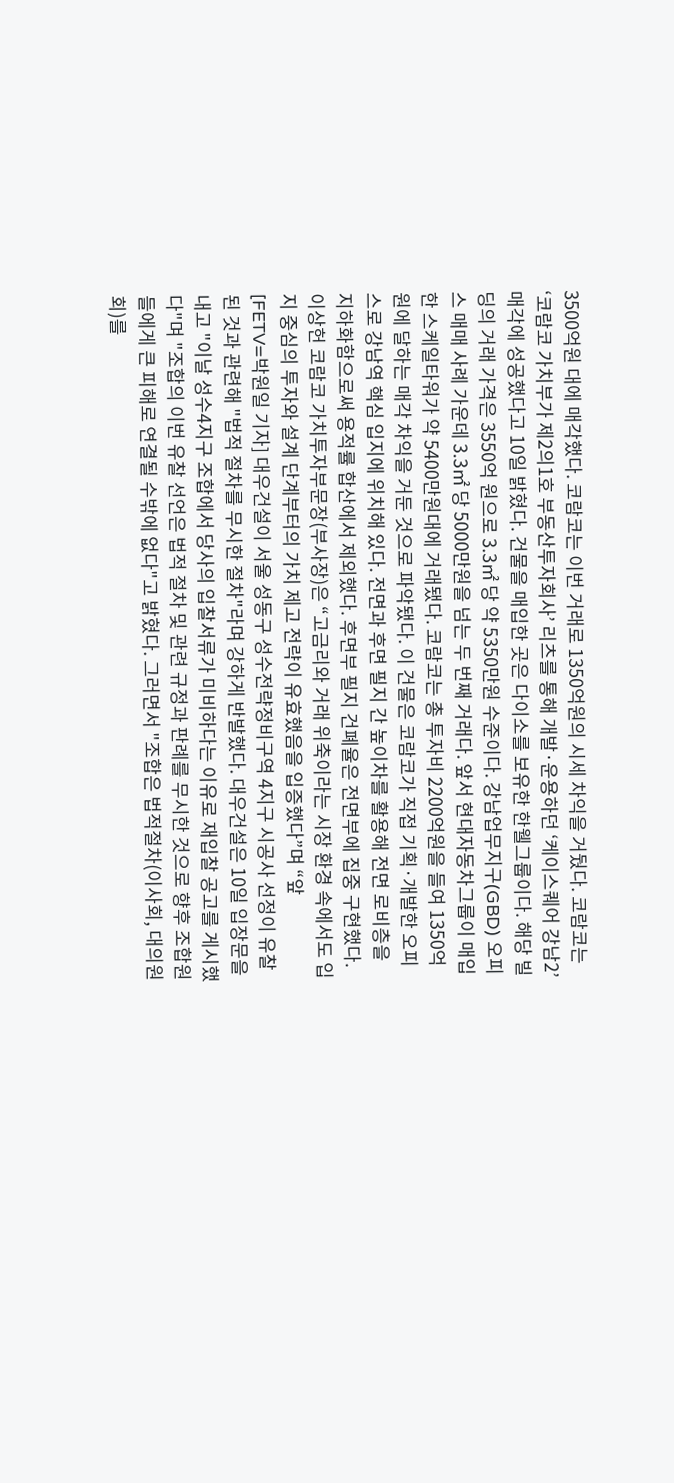3500억원 대에 매각했다. 코람코는 이번 거래로 1350억원의 시세 차익을 거뒀다. 코람코는 ‘코람코 가치부가 제2의1호 부동산투자회사’ 리츠를 통해 개발·운용하던 ‘케이스퀘어 강남2’ 매각에 성공했다고 10일 밝혔다. 건물을 매입한 곳은 다이소를 보유한 한웰그룹이다. 해당 빌딩의 거래 가격은 3550억 원으로 3.3㎡ 당 약 5350만원 수준이다. 강남업무지구(GBD) 오피스 매매 사례 가운데 3.3㎡ 당 5000만원을 넘는 두 번째 거래다. 앞서 현대자동차그룹이 매입한 스케일타워가 약 5400만원대에 거래됐다. 코람코는 총 투자비 2200억원을 들여 1350억원에 달하는 매각 차익을 거둔 것으로 파악됐다. 이 건물은 코람코가 직접 기획·개발한 오피스로 강남역 핵심 입지에 위치해 있다. 전면과 후면 필지 간 높이차를 활용해 전면 로비층을 지하화함으로써 용적률 합산에서 제외했다. 후면부 필지 건폐율은 전면부에 집중 구현했다. 이상헌 코람코 가치투자부문장(부사장)은 “고금리와 거래 위축이라는 시장 환경 속에서도 입지 중심의 투자와 설계 단계부터의 가치 제고 전략이 유효했음을 입증했다”며 “앞
[FETV=박원일 기자] 대우건설이 서울 성동구 성수전략정비구역 4지구 시공사 선정이 유찰된 것과 관련해 "법적 절차를 무시한 절차"라며 강하게 반발했다. 대우건설은 10일 입장문을 내고 "이날 성수4지구 조합에서 당사의 입찰서류가 미비하다는 이유로 재입찰 공고를 게시했다"며 "조합의 이번 유찰 선언은 법적 절차 및 관련 규정과 판례를 무시한 것으로 향후 조합원들에게 큰 피해로 연결될 수밖에 없다"고 밝혔다. 그러면서 "조합은 법적절차(이사회, 대의원회)를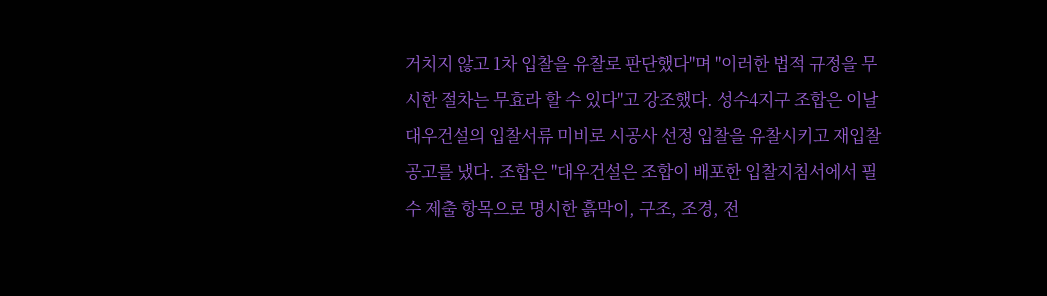거치지 않고 1차 입찰을 유찰로 판단했다"며 "이러한 법적 규정을 무시한 절차는 무효라 할 수 있다"고 강조했다. 성수4지구 조합은 이날 대우건설의 입찰서류 미비로 시공사 선정 입찰을 유찰시키고 재입찰 공고를 냈다. 조합은 "대우건설은 조합이 배포한 입찰지침서에서 필수 제출 항목으로 명시한 흙막이, 구조, 조경, 전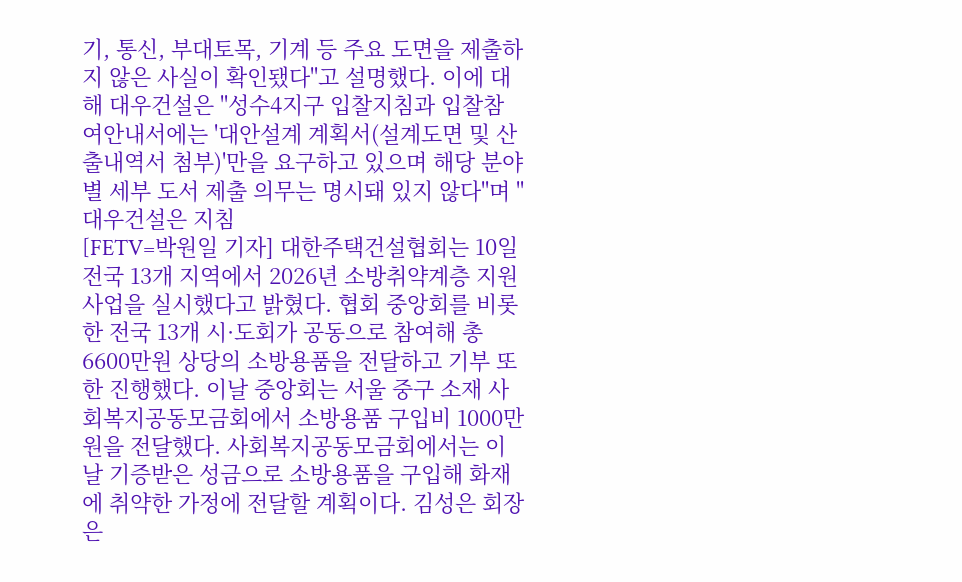기, 통신, 부대토목, 기계 등 주요 도면을 제출하지 않은 사실이 확인됐다"고 설명했다. 이에 대해 대우건설은 "성수4지구 입찰지침과 입찰참여안내서에는 '대안설계 계획서(설계도면 및 산출내역서 첨부)'만을 요구하고 있으며 해당 분야별 세부 도서 제출 의무는 명시돼 있지 않다"며 "대우건설은 지침
[FETV=박원일 기자] 대한주택건설협회는 10일 전국 13개 지역에서 2026년 소방취약계층 지원사업을 실시했다고 밝혔다. 협회 중앙회를 비롯한 전국 13개 시·도회가 공동으로 참여해 총 6600만원 상당의 소방용품을 전달하고 기부 또한 진행했다. 이날 중앙회는 서울 중구 소재 사회복지공동모금회에서 소방용품 구입비 1000만원을 전달했다. 사회복지공동모금회에서는 이날 기증받은 성금으로 소방용품을 구입해 화재에 취약한 가정에 전달할 계획이다. 김성은 회장은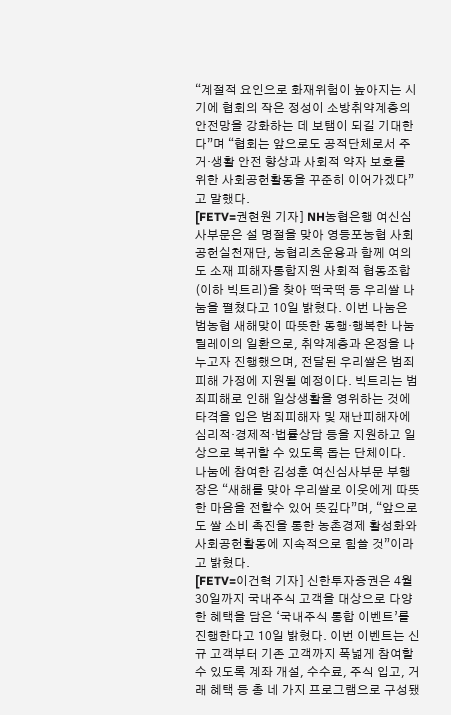“계절적 요인으로 화재위험이 높아지는 시기에 협회의 작은 정성이 소방취약계층의 안전망을 강화하는 데 보탬이 되길 기대한다”며 “협회는 앞으로도 공적단체로서 주거·생활 안전 향상과 사회적 약자 보호를 위한 사회공헌활동을 꾸준히 이어가겠다”고 말했다.
[FETV=권현원 기자] NH농협은행 여신심사부문은 설 명절을 맞아 영등포농협 사회공헌실천재단, 농협리츠운용과 함께 여의도 소재 피해자통합지원 사회적 협동조합(이하 빅트리)을 찾아 떡국떡 등 우리쌀 나눔을 펼쳤다고 10일 밝혔다. 이번 나눔은 범농협 새해맞이 따뜻한 동행·행복한 나눔 릴레이의 일환으로, 취약계층과 온정을 나누고자 진행했으며, 전달된 우리쌀은 범죄피해 가정에 지원될 예정이다. 빅트리는 범죄피해로 인해 일상생활을 영위하는 것에 타격을 입은 범죄피해자 및 재난피해자에 심리적·경제적·법률상담 등을 지원하고 일상으로 복귀할 수 있도록 돕는 단체이다. 나눔에 참여한 김성훈 여신심사부문 부행장은 “새해를 맞아 우리쌀로 이웃에게 따뜻한 마음을 전할수 있어 뜻깊다”며, “앞으로도 쌀 소비 촉진을 통한 농촌경제 활성화와 사회공헌활동에 지속적으로 힘쓸 것”이라고 밝혔다.
[FETV=이건혁 기자] 신한투자증권은 4월 30일까지 국내주식 고객을 대상으로 다양한 혜택을 담은 ‘국내주식 통합 이벤트’를 진행한다고 10일 밝혔다. 이번 이벤트는 신규 고객부터 기존 고객까지 폭넓게 참여할 수 있도록 계좌 개설, 수수료, 주식 입고, 거래 혜택 등 총 네 가지 프로그램으로 구성됐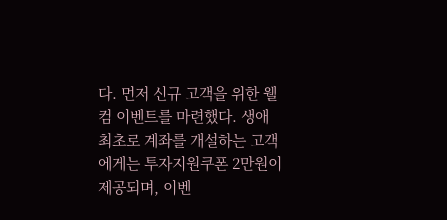다. 먼저 신규 고객을 위한 웰컴 이벤트를 마련했다. 생애 최초로 계좌를 개설하는 고객에게는 투자지원쿠폰 2만원이 제공되며, 이벤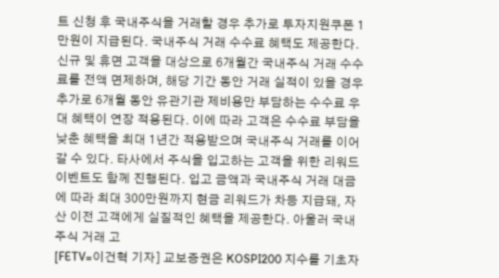트 신청 후 국내주식을 거래할 경우 추가로 투자지원쿠폰 1만원이 지급된다. 국내주식 거래 수수료 혜택도 제공한다. 신규 및 휴면 고객을 대상으로 6개월간 국내주식 거래 수수료를 전액 면제하며, 해당 기간 동안 거래 실적이 있을 경우 추가로 6개월 동안 유관기관 제비용만 부담하는 수수료 우대 혜택이 연장 적용된다. 이에 따라 고객은 수수료 부담을 낮춘 혜택을 최대 1년간 적용받으며 국내주식 거래를 이어갈 수 있다. 타사에서 주식을 입고하는 고객을 위한 리워드 이벤트도 함께 진행된다. 입고 금액과 국내주식 거래 대금에 따라 최대 300만원까지 현금 리워드가 차등 지급돼, 자산 이전 고객에게 실질적인 혜택을 제공한다. 아울러 국내주식 거래 고
[FETV=이건혁 기자] 교보증권은 KOSPI200 지수를 기초자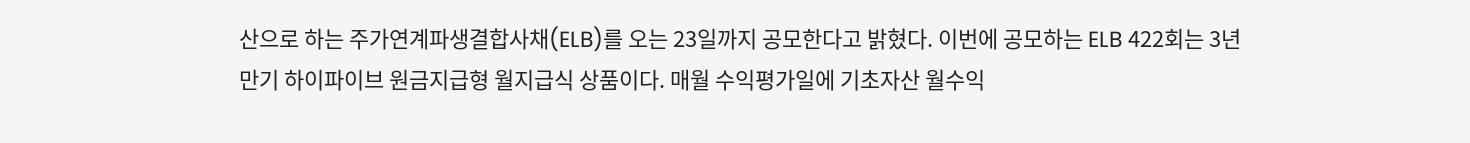산으로 하는 주가연계파생결합사채(ELB)를 오는 23일까지 공모한다고 밝혔다. 이번에 공모하는 ELB 422회는 3년 만기 하이파이브 원금지급형 월지급식 상품이다. 매월 수익평가일에 기초자산 월수익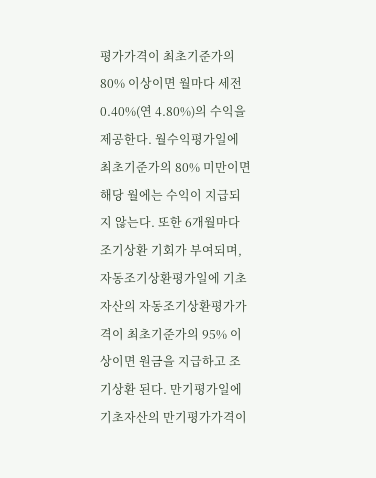평가가격이 최초기준가의 80% 이상이면 월마다 세전 0.40%(연 4.80%)의 수익을 제공한다. 월수익평가일에 최초기준가의 80% 미만이면 해당 월에는 수익이 지급되지 않는다. 또한 6개월마다 조기상환 기회가 부여되며, 자동조기상환평가일에 기초자산의 자동조기상환평가가격이 최초기준가의 95% 이상이면 원금을 지급하고 조기상환 된다. 만기평가일에 기초자산의 만기평가가격이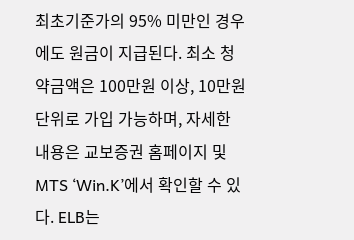최초기준가의 95% 미만인 경우에도 원금이 지급된다. 최소 청약금액은 100만원 이상, 10만원 단위로 가입 가능하며, 자세한 내용은 교보증권 홈페이지 및 MTS ‘Win.K’에서 확인할 수 있다. ELB는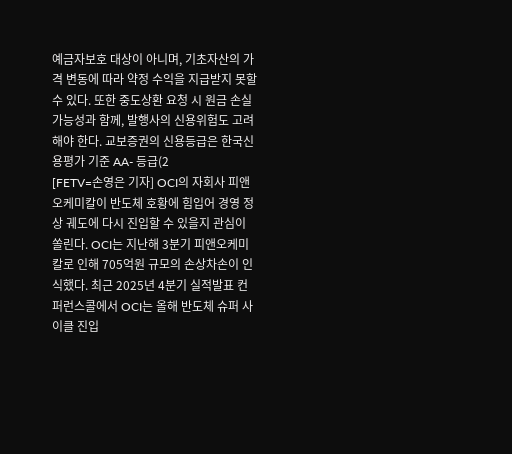예금자보호 대상이 아니며, 기초자산의 가격 변동에 따라 약정 수익을 지급받지 못할 수 있다. 또한 중도상환 요청 시 원금 손실 가능성과 함께, 발행사의 신용위험도 고려해야 한다. 교보증권의 신용등급은 한국신용평가 기준 AA- 등급(2
[FETV=손영은 기자] OCI의 자회사 피앤오케미칼이 반도체 호황에 힘입어 경영 정상 궤도에 다시 진입할 수 있을지 관심이 쏠린다. OCI는 지난해 3분기 피앤오케미칼로 인해 705억원 규모의 손상차손이 인식했다. 최근 2025년 4분기 실적발표 컨퍼런스콜에서 OCI는 올해 반도체 슈퍼 사이클 진입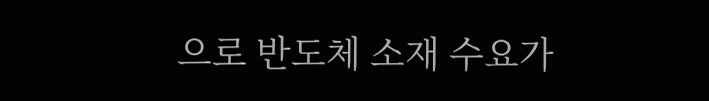으로 반도체 소재 수요가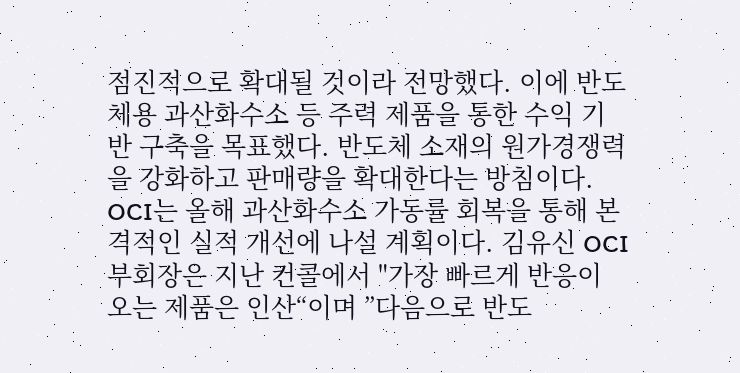점진적으로 확대될 것이라 전망했다. 이에 반도체용 과산화수소 등 주력 제품을 통한 수익 기반 구축을 목표했다. 반도체 소재의 원가경쟁력을 강화하고 판매량을 확대한다는 방침이다. OCI는 올해 과산화수소 가동률 회복을 통해 본격적인 실적 개선에 나설 계획이다. 김유신 OCI 부회장은 지난 컨콜에서 "가장 빠르게 반응이 오는 제품은 인산“이며 ”다음으로 반도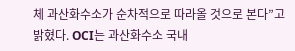체 과산화수소가 순차적으로 따라올 것으로 본다”고 밝혔다. OCI는 과산화수소 국내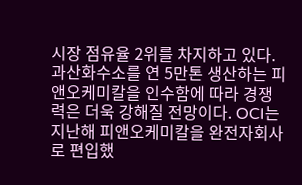시장 점유율 2위를 차지하고 있다. 과산화수소를 연 5만톤 생산하는 피앤오케미칼을 인수함에 따라 경쟁력은 더욱 강해질 전망이다. OCI는 지난해 피앤오케미칼을 완전자회사로 편입했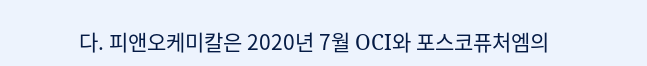다. 피앤오케미칼은 2020년 7월 OCI와 포스코퓨처엠의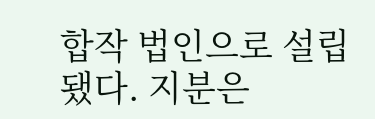합작 법인으로 설립됐다. 지분은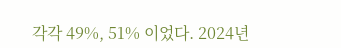각각 49%, 51% 이었다. 2024년